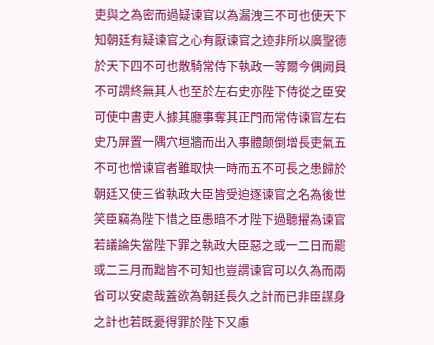吏與之為密而過疑谏官以為漏洩三不可也使天下知朝廷有疑谏官之心有厭谏官之迹非所以廣聖德於天下四不可也散騎常侍下執政一等爾今偶阙員不可謂終無其人也至於左右史亦陛下侍從之臣安可使中書吏人據其廳事奪其正門而常侍谏官左右史乃屏置一隅穴垣牆而出入事體颠倒增長吏氣五不可也憎谏官者雖取快一時而五不可長之患歸於朝廷又使三省執政大臣皆受迫逐谏官之名為後世笑臣竊為陛下惜之臣愚暗不才陛下過聽擢為谏官若議論失當陛下罪之執政大臣惡之或一二日而罷或二三月而黜皆不可知也豈謂谏官可以久為而兩省可以安處哉蓋欲為朝廷長久之計而已非臣謀身之計也若既憂得罪於陛下又慮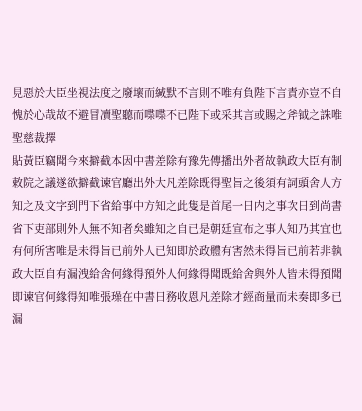見惡於大臣坐視法度之廢壞而緘默不言則不唯有負陛下言責亦豈不自愧於心哉故不避冒凟聖聽而喋喋不已陛下或采其言或賜之斧钺之誅唯聖慈裁擇
貼黃臣竊聞今來擗截本因中書差除有豫先傳播出外者故執政大臣有制敕院之議遂欲擗截谏官廳出外大凡差除既得聖旨之後須有詞頭舍人方知之及文字到門下省給事中方知之此隻是首尾一日内之事次日到尚書省下吏部則外人無不知者矣雖知之自已是朝廷宣布之事人知乃其宜也有何所害唯是未得旨已前外人已知即於政體有害然未得旨已前若非執政大臣自有漏洩給舍何緣得預外人何緣得聞既給舍與外人皆未得預聞即谏官何緣得知唯張璪在中書日務收恩凡差除才經商量而未奏即多已漏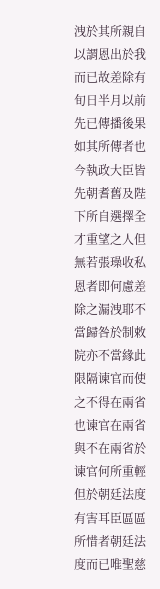洩於其所親自以謂恩出於我而已故差除有旬日半月以前先已傳播後果如其所傳者也今執政大臣皆先朝耆舊及陛下所自選擇全才重望之人但無若張璪收私恩者即何慮差除之漏洩耶不當歸咎於制敕院亦不當緣此限隔谏官而使之不得在兩省也谏官在兩省與不在兩省於谏官何所重輕但於朝廷法度有害耳臣區區所惜者朝廷法度而已唯聖慈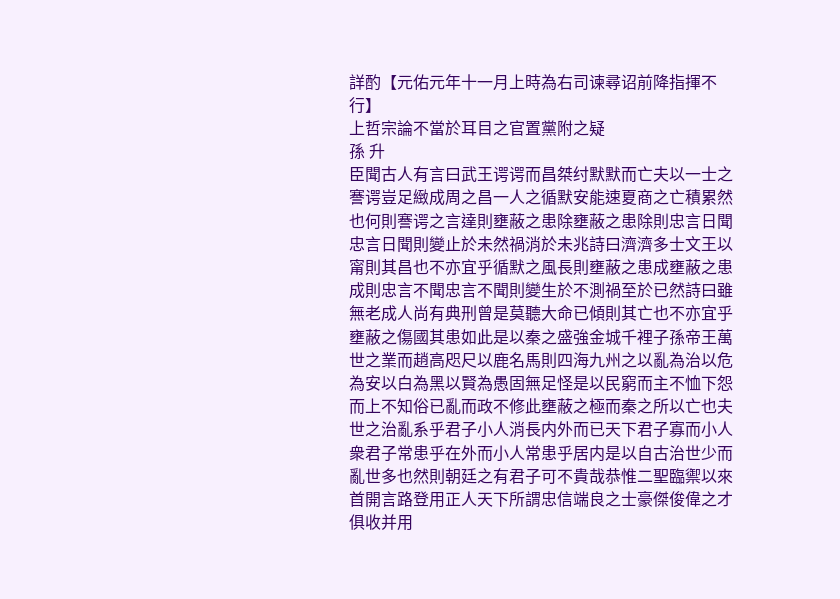詳酌【元佑元年十一月上時為右司谏尋诏前降指揮不行】
上哲宗論不當於耳目之官置黨附之疑
孫 升
臣聞古人有言曰武王谔谔而昌桀纣默默而亡夫以一士之謇谔豈足緻成周之昌一人之循默安能速夏商之亡積累然也何則謇谔之言達則壅蔽之患除壅蔽之患除則忠言日聞忠言日聞則變止於未然禍消於未兆詩曰濟濟多士文王以甯則其昌也不亦宜乎循默之風長則壅蔽之患成壅蔽之患成則忠言不聞忠言不聞則變生於不測禍至於已然詩曰雖無老成人尚有典刑曾是莫聽大命已傾則其亡也不亦宜乎壅蔽之傷國其患如此是以秦之盛強金城千裡子孫帝王萬世之業而趙高咫尺以鹿名馬則四海九州之以亂為治以危為安以白為黑以賢為愚固無足怪是以民窮而主不恤下怨而上不知俗已亂而政不修此壅蔽之極而秦之所以亡也夫世之治亂系乎君子小人消長内外而已天下君子寡而小人衆君子常患乎在外而小人常患乎居内是以自古治世少而亂世多也然則朝廷之有君子可不貴哉恭惟二聖臨禦以來首開言路登用正人天下所謂忠信端良之士豪傑俊偉之才俱收并用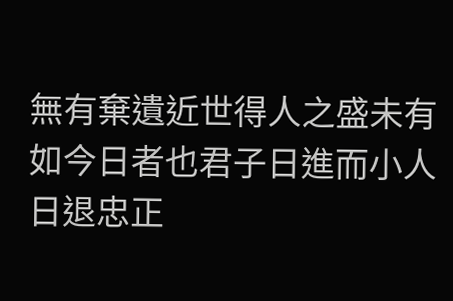無有棄遺近世得人之盛未有如今日者也君子日進而小人日退忠正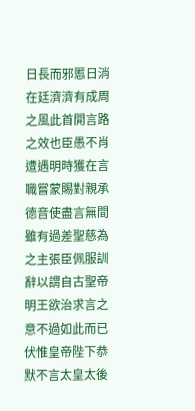日長而邪慝日消在廷濟濟有成周之風此首開言路之效也臣愚不肖遭遇明時獲在言職嘗蒙賜對親承德音使盡言無間雖有過差聖慈為之主張臣佩服訓辭以謂自古聖帝明王欲治求言之意不過如此而已伏惟皇帝陛下恭默不言太皇太後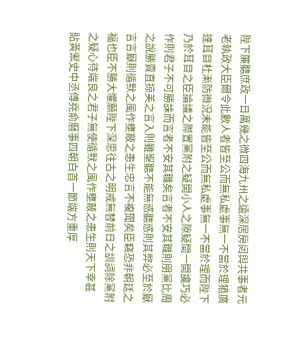陛下簾聽庶政一日萬幾之微四海九州之遠深居房闼與共事者元老執政大臣爾令此數人者皆至公而無私處事無一不當於理猶廣達耳目杜漸防微況未能皆至公而無私處事無一不當於理而陛下乃於耳目之臣論議之際置黨附之疑開小人之隙疑間一開讒巧必作則君子不可勝誅而言者不安其職矣言者不安其職則朋黨比周之說勝賣直掠美之言入則雖聖聽不能無惑聽惑則其弊必至於厭言言厭則循默之風作壅蔽之患生忠言不複聞矣臣竊恐非朝廷之福也臣不勝大懼願陛下深思往古之明戒無替前日之訓詞除黨附之疑心待端良之君子無使循默之風作壅蔽之患生則天下幸甚
貼黃禦史中丞傅堯俞曆事四朝白首一節端方重厚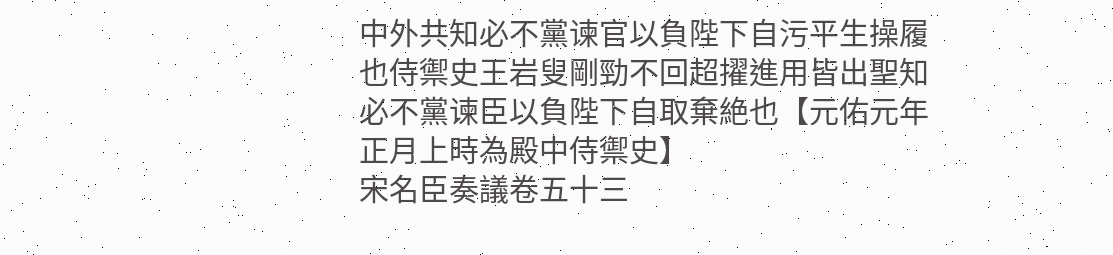中外共知必不黨谏官以負陛下自污平生操履也侍禦史王岩叟剛勁不回超擢進用皆出聖知必不黨谏臣以負陛下自取棄絶也【元佑元年正月上時為殿中侍禦史】
宋名臣奏議卷五十三